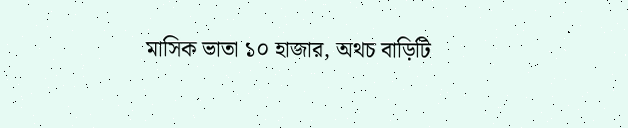মাসিক ভাতা ১০ হাজার, অথচ বাড়িটি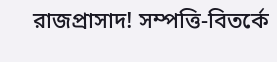রাজপ্রাসাদ! সম্পত্তি-বিতর্কে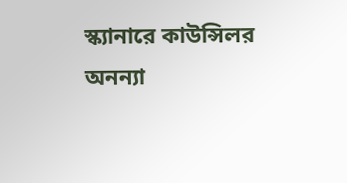স্ক্যানারে কাউন্সিলর অনন্যা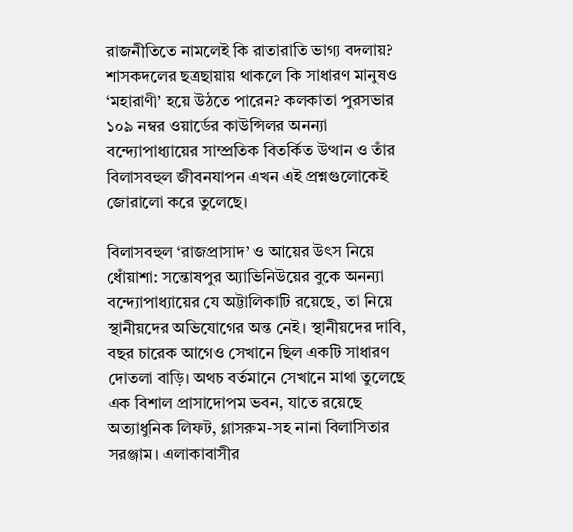রাজনীতিতে নামলেই কি রাতারাতি ভাগ্য বদলায়? শাসকদলের ছত্রছায়ায় থাকলে কি সাধারণ মানুষও ‘মহারাণী’ হয়ে উঠতে পারেন? কলকাতা পুরসভার ১০৯ নম্বর ওয়ার্ডের কাউন্সিলর অনন্যা বন্দ্যোপাধ্যায়ের সাম্প্রতিক বিতর্কিত উত্থান ও তাঁর বিলাসবহুল জীবনযাপন এখন এই প্রশ্নগুলোকেই জোরালো করে তুলেছে।

বিলাসবহুল ‘রাজপ্রাসাদ’ ও আয়ের উৎস নিয়ে ধোঁয়াশা: সন্তোষপুর অ্যাভিনিউয়ের বুকে অনন্যা বন্দ্যোপাধ্যায়ের যে অট্টালিকাটি রয়েছে, তা নিয়ে স্থানীয়দের অভিযোগের অন্ত নেই। স্থানীয়দের দাবি, বছর চারেক আগেও সেখানে ছিল একটি সাধারণ দোতলা বাড়ি। অথচ বর্তমানে সেখানে মাথা তুলেছে এক বিশাল প্রাসাদোপম ভবন, যাতে রয়েছে অত্যাধুনিক লিফট, গ্লাসরুম-সহ নানা বিলাসিতার সরঞ্জাম। এলাকাবাসীর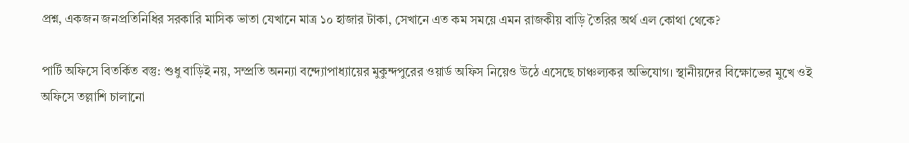প্রশ্ন, একজন জনপ্রতিনিধির সরকারি মাসিক ভাতা যেখানে মাত্র ১০ হাজার টাকা, সেখানে এত কম সময়ে এমন রাজকীয় বাড়ি তৈরির অর্থ এল কোথা থেকে?

পার্টি অফিসে বিতর্কিত বস্তু: শুধু বাড়িই নয়, সম্প্রতি অনন্যা বন্দ্যোপাধ্যায়ের মুকুন্দপুরের ওয়ার্ড অফিস নিয়েও উঠে এসেছে চাঞ্চল্যকর অভিযোগ। স্থানীয়দের বিক্ষোভের মুখে ওই অফিসে তল্লাশি চালানো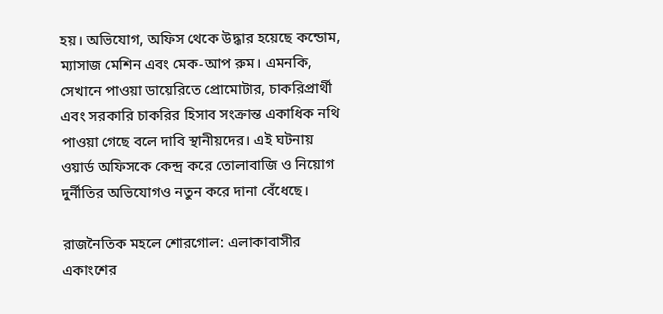হয়। অভিযোগ, অফিস থেকে উদ্ধার হয়েছে কন্ডোম, ম্যাসাজ মেশিন এবং মেক-আপ রুম। এমনকি, সেখানে পাওয়া ডায়েরিতে প্রোমোটার, চাকরিপ্রার্থী এবং সরকারি চাকরির হিসাব সংক্রান্ত একাধিক নথি পাওয়া গেছে বলে দাবি স্থানীয়দের। এই ঘটনায় ওয়ার্ড অফিসকে কেন্দ্র করে তোলাবাজি ও নিয়োগ দুর্নীতির অভিযোগও নতুন করে দানা বেঁধেছে।

রাজনৈতিক মহলে শোরগোল: এলাকাবাসীর একাংশের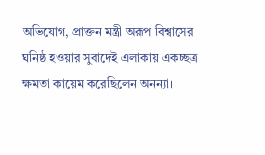অভিযোগ, প্রাক্তন মন্ত্রী অরূপ বিশ্বাসের ঘনিষ্ঠ হওয়ার সুবাদেই এলাকায় একচ্ছত্র ক্ষমতা কায়েম করেছিলেন অনন্যা।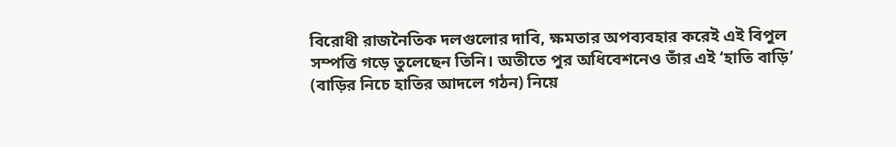বিরোধী রাজনৈতিক দলগুলোর দাবি, ক্ষমতার অপব্যবহার করেই এই বিপুল সম্পত্তি গড়ে তুলেছেন তিনি। অতীতে পুর অধিবেশনেও তাঁর এই ‘হাতি বাড়ি’ (বাড়ির নিচে হাতির আদলে গঠন) নিয়ে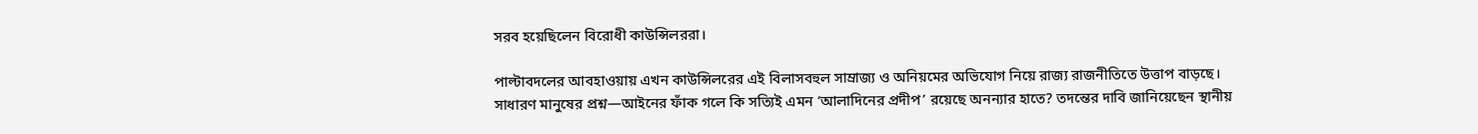সরব হয়েছিলেন বিরোধী কাউন্সিলররা।

পাল্টাবদলের আবহাওয়ায় এখন কাউন্সিলরের এই বিলাসবহুল সাম্রাজ্য ও অনিয়মের অভিযোগ নিয়ে রাজ্য রাজনীতিতে উত্তাপ বাড়ছে। সাধারণ মানুষের প্রশ্ন—আইনের ফাঁক গলে কি সত্যিই এমন ‘আলাদিনের প্রদীপ’ রয়েছে অনন্যার হাতে? তদন্তের দাবি জানিয়েছেন স্থানীয়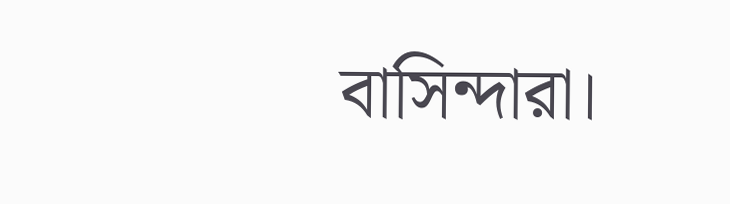বাসিন্দারা।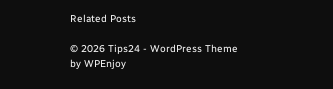Related Posts

© 2026 Tips24 - WordPress Theme by WPEnjoy